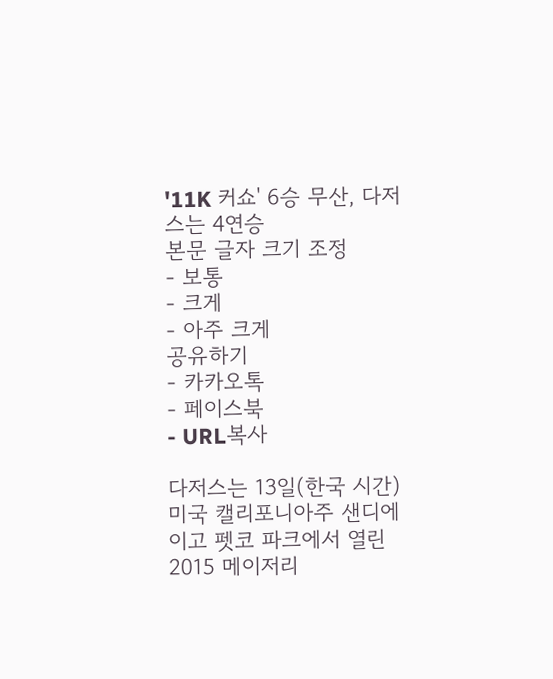'11K 커쇼' 6승 무산, 다저스는 4연승
본문 글자 크기 조정
- 보통
- 크게
- 아주 크게
공유하기
- 카카오톡
- 페이스북
- URL복사

다저스는 13일(한국 시간) 미국 캘리포니아주 샌디에이고 펫코 파크에서 열린 2015 메이저리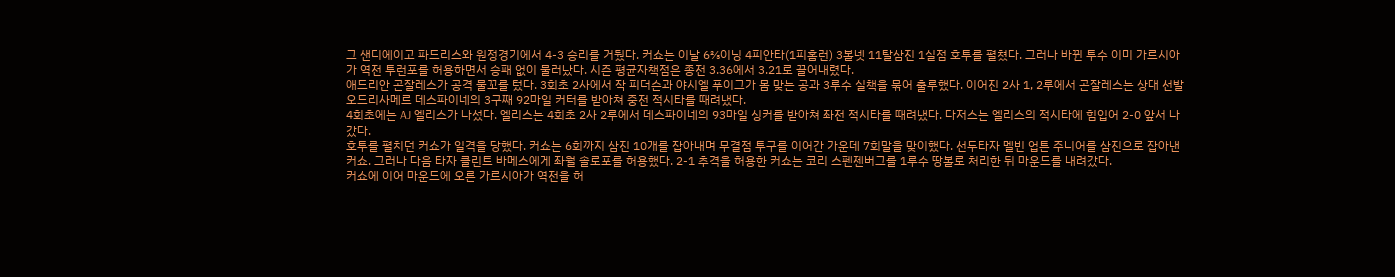그 샌디에이고 파드리스와 원정경기에서 4-3 승리를 거뒀다. 커쇼는 이날 6⅔이닝 4피안타(1피홈런) 3볼넷 11탈삼진 1실점 호투를 펼쳤다. 그러나 바뀐 투수 이미 가르시아가 역전 투런포를 허용하면서 승패 없이 물러났다. 시즌 평균자책점은 종전 3.36에서 3.21로 끌어내렸다.
애드리안 곤잘레스가 공격 물꼬를 텄다. 3회초 2사에서 작 피더슨과 야시엘 푸이그가 몸 맞는 공과 3루수 실책을 묶어 출루했다. 이어진 2사 1, 2루에서 곤잘레스는 상대 선발 오드리사메르 데스파이네의 3구째 92마일 커터를 받아쳐 중전 적시타를 때려냈다.
4회초에는 AJ 엘리스가 나섰다. 엘리스는 4회초 2사 2루에서 데스파이네의 93마일 싱커를 받아쳐 좌전 적시타를 때려냈다. 다저스는 엘리스의 적시타에 힘입어 2-0 앞서 나갔다.
호투를 펼치던 커쇼가 일격을 당했다. 커쇼는 6회까지 삼진 10개를 잡아내며 무결점 투구를 이어간 가운데 7회말을 맞이했다. 선두타자 멜빈 업튼 주니어를 삼진으로 잡아낸 커쇼. 그러나 다음 타자 클린트 바메스에게 좌월 솔로포를 허용했다. 2-1 추격을 허용한 커쇼는 코리 스펜젠버그를 1루수 땅볼로 처리한 뒤 마운드를 내려갔다.
커쇼에 이어 마운드에 오른 가르시아가 역전을 허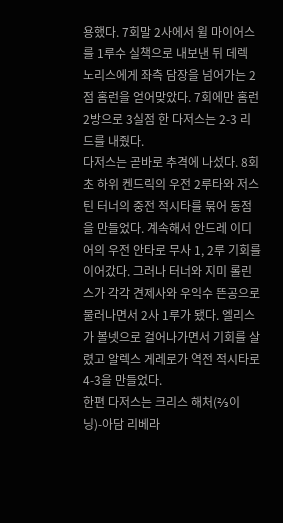용했다. 7회말 2사에서 윌 마이어스를 1루수 실책으로 내보낸 뒤 데렉 노리스에게 좌측 담장을 넘어가는 2점 홈런을 얻어맞았다. 7회에만 홈런 2방으로 3실점 한 다저스는 2-3 리드를 내줬다.
다저스는 곧바로 추격에 나섰다. 8회초 하위 켄드릭의 우전 2루타와 저스틴 터너의 중전 적시타를 묶어 동점을 만들었다. 계속해서 안드레 이디어의 우전 안타로 무사 1, 2루 기회를 이어갔다. 그러나 터너와 지미 롤린스가 각각 견제사와 우익수 뜬공으로 물러나면서 2사 1루가 됐다. 엘리스가 볼넷으로 걸어나가면서 기회를 살렸고 알렉스 게레로가 역전 적시타로 4-3을 만들었다.
한편 다저스는 크리스 해처(⅔이닝)-아담 리베라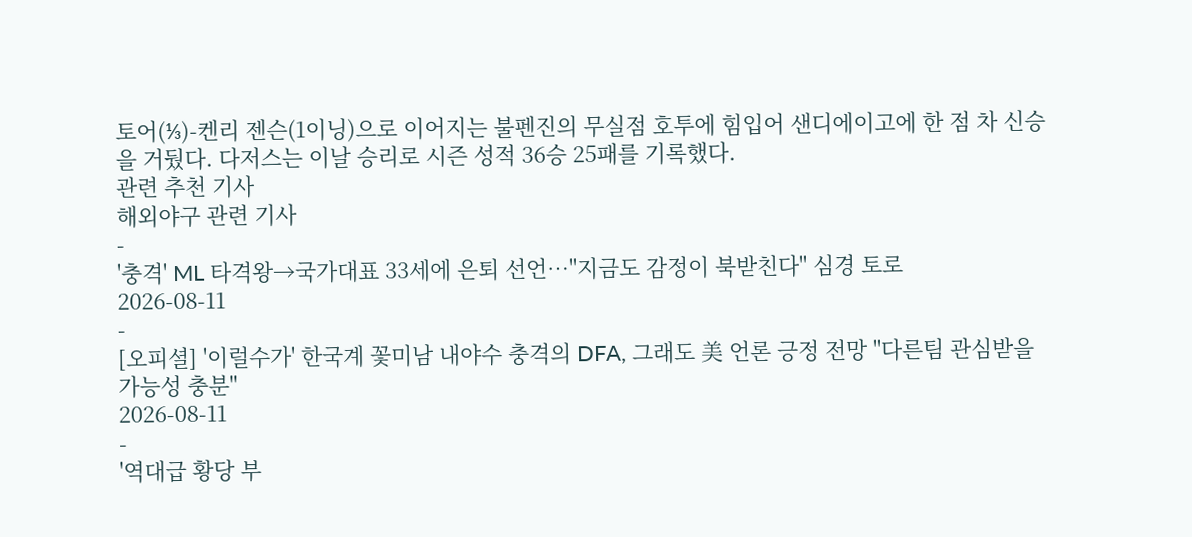토어(⅓)-켄리 젠슨(1이닝)으로 이어지는 불펜진의 무실점 호투에 힘입어 샌디에이고에 한 점 차 신승을 거뒀다. 다저스는 이날 승리로 시즌 성적 36승 25패를 기록했다.
관련 추천 기사
해외야구 관련 기사
-
'충격' ML 타격왕→국가대표 33세에 은퇴 선언…"지금도 감정이 북받친다" 심경 토로
2026-08-11
-
[오피셜] '이럴수가' 한국계 꽃미남 내야수 충격의 DFA, 그래도 美 언론 긍정 전망 "다른팀 관심받을 가능성 충분"
2026-08-11
-
'역대급 황당 부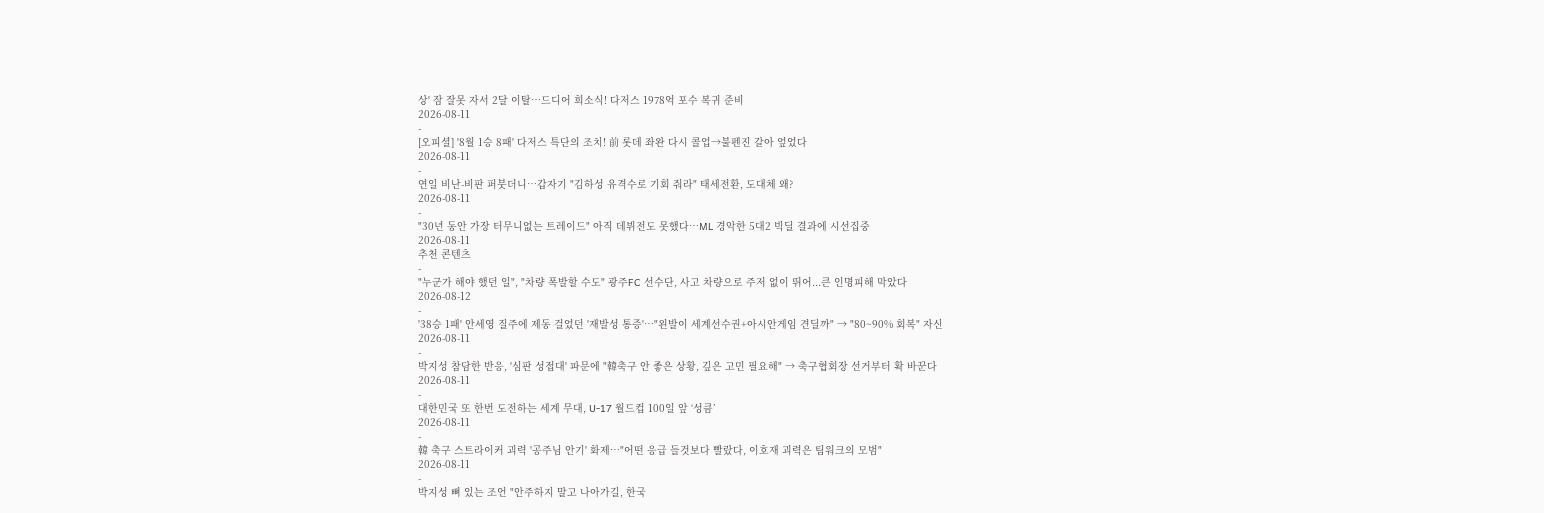상' 잠 잘못 자서 2달 이탈…드디어 희소식! 다저스 1978억 포수 복귀 준비
2026-08-11
-
[오피셜] '8월 1승 8패' 다저스 특단의 조치! 前 롯데 좌완 다시 콜업→불펜진 갈아 엎었다
2026-08-11
-
연일 비난-비판 퍼붓더니…갑자기 "김하성 유격수로 기회 줘라" 태세전환, 도대체 왜?
2026-08-11
-
"30년 동안 가장 터무니없는 트레이드" 아직 데뷔전도 못했다…ML 경악한 5대2 빅딜 결과에 시선집중
2026-08-11
추천 콘텐츠
-
"누군가 해야 했던 일", "차량 폭발할 수도" 광주FC 선수단, 사고 차량으로 주저 없이 뛰어...큰 인명피해 막았다
2026-08-12
-
'38승 1패' 안세영 질주에 제동 걸었던 '재발성 통증'…"왼발이 세계선수권+아시안게임 견딜까" → "80~90% 회복" 자신
2026-08-11
-
박지성 참담한 반응, '심판 성접대' 파문에 "韓축구 안 좋은 상황, 깊은 고민 필요해" → 축구협회장 선거부터 확 바꾼다
2026-08-11
-
대한민국 또 한번 도전하는 세계 무대, U-17 월드컵 100일 앞 ‘성큼’
2026-08-11
-
韓 축구 스트라이커 괴력 '공주님 안기' 화제…"어떤 응급 들것보다 빨랐다, 이호재 괴력은 팀워크의 모범"
2026-08-11
-
박지성 뼈 있는 조언 "안주하지 말고 나아가길, 한국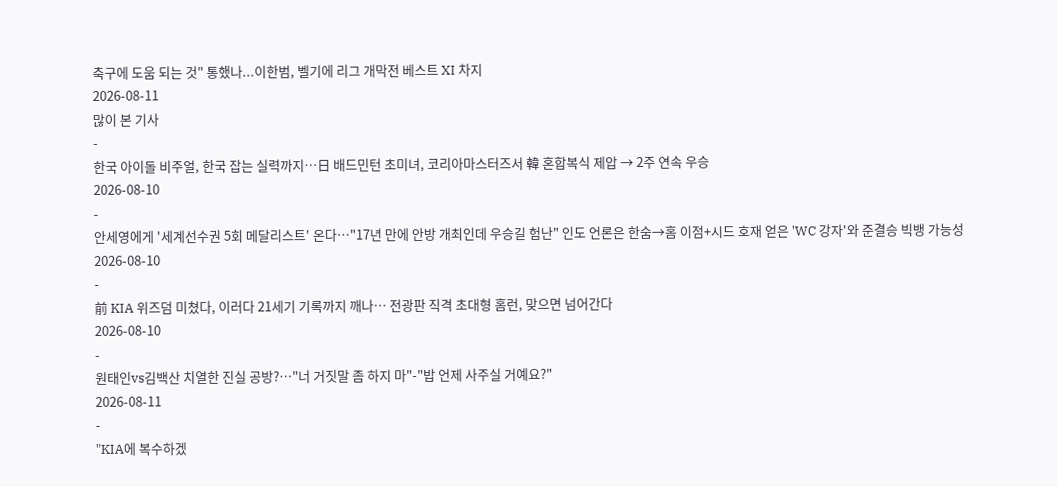축구에 도움 되는 것" 통했나...이한범, 벨기에 리그 개막전 베스트 XI 차지
2026-08-11
많이 본 기사
-
한국 아이돌 비주얼, 한국 잡는 실력까지…日 배드민턴 초미녀, 코리아마스터즈서 韓 혼합복식 제압 → 2주 연속 우승
2026-08-10
-
안세영에게 '세계선수권 5회 메달리스트' 온다…"17년 만에 안방 개최인데 우승길 험난" 인도 언론은 한숨→홈 이점+시드 호재 얻은 'WC 강자'와 준결승 빅뱅 가능성
2026-08-10
-
前 KIA 위즈덤 미쳤다, 이러다 21세기 기록까지 깨나… 전광판 직격 초대형 홈런, 맞으면 넘어간다
2026-08-10
-
원태인vs김백산 치열한 진실 공방?…"너 거짓말 좀 하지 마"-"밥 언제 사주실 거예요?"
2026-08-11
-
"KIA에 복수하겠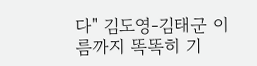다" 김도영-김태군 이름까지 똑똑히 기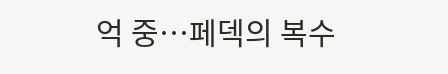억 중…페덱의 복수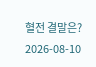혈전 결말은?
2026-08-10